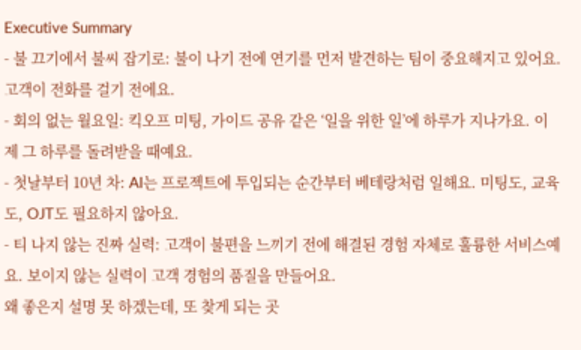Executive Summary
- 불 끄기에서 불씨 잡기로: 불이 나기 전에 연기를 먼저 발견하는 팀이 중요해지고 있어요. 고객이 전화를 걸기 전에요.
- 회의 없는 월요일: 킥오프 미팅, 가이드 공유 같은 ‘일을 위한 일’에 하루가 지나가요. 이제 그 하루를 돌려받을 때예요.
- 첫날부터 10년 차: AI는 프로젝트에 투입되는 순간부터 베테랑처럼 일해요. 미팅도, 교육도, OJT도 필요하지 않아요.
- 티 나지 않는 진짜 실력: 고객이 불편을 느끼기 전에 해결된 경험 자체로 훌륭한 서비스예요. 보이지 않는 실력이 고객 경험의 품질을 만들어요.
왜 좋은지 설명 못 하겠는데, 또 찾게 되는 곳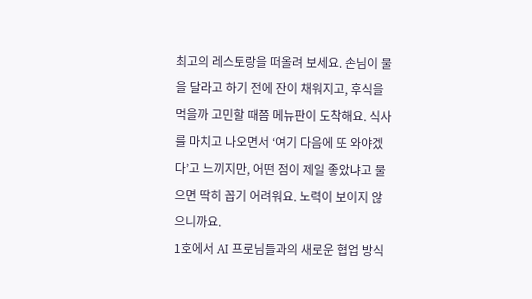최고의 레스토랑을 떠올려 보세요. 손님이 물을 달라고 하기 전에 잔이 채워지고, 후식을 먹을까 고민할 때쯤 메뉴판이 도착해요. 식사를 마치고 나오면서 ‘여기 다음에 또 와야겠다’고 느끼지만, 어떤 점이 제일 좋았냐고 물으면 딱히 꼽기 어려워요. 노력이 보이지 않으니까요.
1호에서 AI 프로님들과의 새로운 협업 방식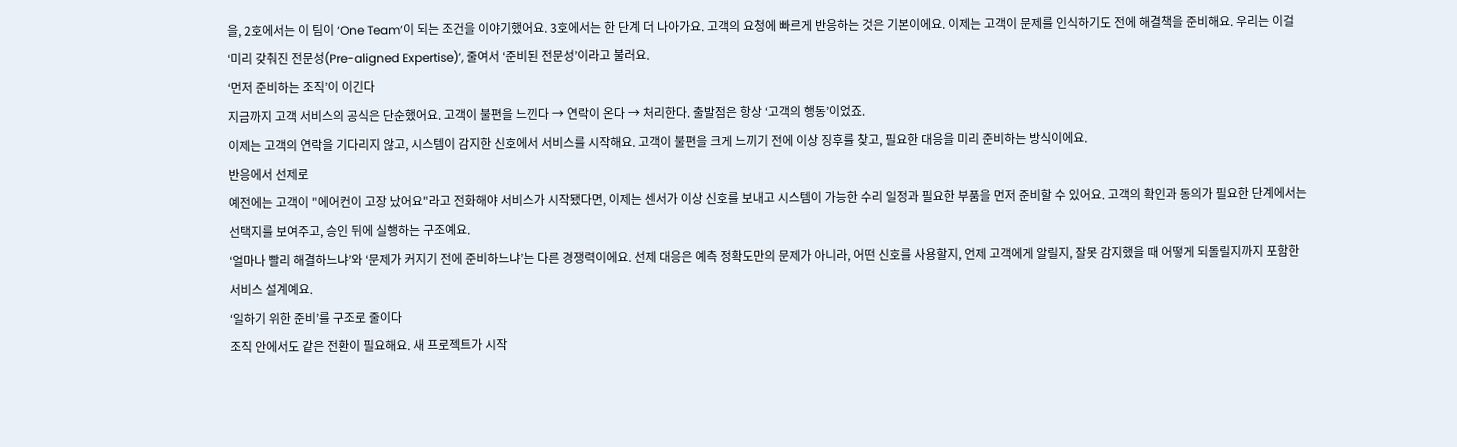을, 2호에서는 이 팀이 ‘One Team’이 되는 조건을 이야기했어요. 3호에서는 한 단계 더 나아가요. 고객의 요청에 빠르게 반응하는 것은 기본이에요. 이제는 고객이 문제를 인식하기도 전에 해결책을 준비해요. 우리는 이걸 ‘미리 갖춰진 전문성(Pre-aligned Expertise)’, 줄여서 ‘준비된 전문성’이라고 불러요.
‘먼저 준비하는 조직’이 이긴다
지금까지 고객 서비스의 공식은 단순했어요. 고객이 불편을 느낀다 → 연락이 온다 → 처리한다. 출발점은 항상 ‘고객의 행동’이었죠.
이제는 고객의 연락을 기다리지 않고, 시스템이 감지한 신호에서 서비스를 시작해요. 고객이 불편을 크게 느끼기 전에 이상 징후를 찾고, 필요한 대응을 미리 준비하는 방식이에요.
반응에서 선제로
예전에는 고객이 "에어컨이 고장 났어요"라고 전화해야 서비스가 시작됐다면, 이제는 센서가 이상 신호를 보내고 시스템이 가능한 수리 일정과 필요한 부품을 먼저 준비할 수 있어요. 고객의 확인과 동의가 필요한 단계에서는 선택지를 보여주고, 승인 뒤에 실행하는 구조예요.
‘얼마나 빨리 해결하느냐’와 ‘문제가 커지기 전에 준비하느냐’는 다른 경쟁력이에요. 선제 대응은 예측 정확도만의 문제가 아니라, 어떤 신호를 사용할지, 언제 고객에게 알릴지, 잘못 감지했을 때 어떻게 되돌릴지까지 포함한 서비스 설계예요.
‘일하기 위한 준비’를 구조로 줄이다
조직 안에서도 같은 전환이 필요해요. 새 프로젝트가 시작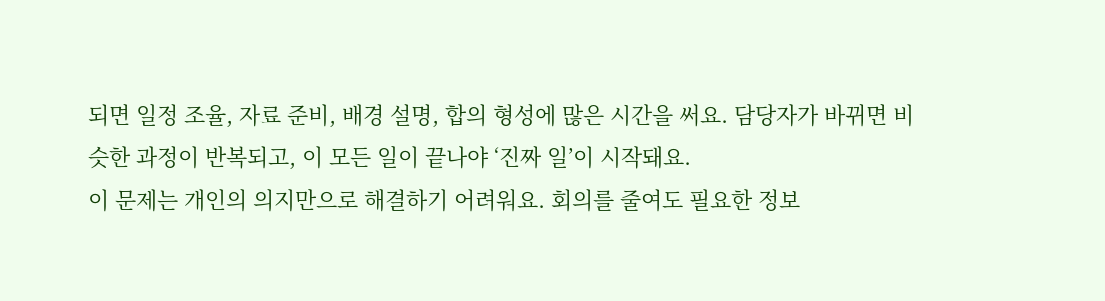되면 일정 조율, 자료 준비, 배경 설명, 합의 형성에 많은 시간을 써요. 담당자가 바뀌면 비슷한 과정이 반복되고, 이 모든 일이 끝나야 ‘진짜 일’이 시작돼요.
이 문제는 개인의 의지만으로 해결하기 어려워요. 회의를 줄여도 필요한 정보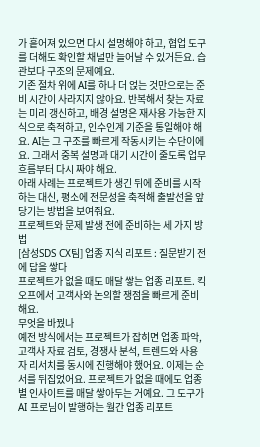가 흩어져 있으면 다시 설명해야 하고, 협업 도구를 더해도 확인할 채널만 늘어날 수 있거든요. 습관보다 구조의 문제예요.
기존 절차 위에 AI를 하나 더 얹는 것만으로는 준비 시간이 사라지지 않아요. 반복해서 찾는 자료는 미리 갱신하고, 배경 설명은 재사용 가능한 지식으로 축적하고, 인수인계 기준을 통일해야 해요. AI는 그 구조를 빠르게 작동시키는 수단이에요. 그래서 중복 설명과 대기 시간이 줄도록 업무 흐름부터 다시 짜야 해요.
아래 사례는 프로젝트가 생긴 뒤에 준비를 시작하는 대신, 평소에 전문성을 축적해 출발선을 앞당기는 방법을 보여줘요.
프로젝트와 문제 발생 전에 준비하는 세 가지 방법
[삼성SDS CX팀] 업종 지식 리포트 : 질문받기 전에 답을 쌓다
프로젝트가 없을 때도 매달 쌓는 업종 리포트. 킥오프에서 고객사와 논의할 쟁점을 빠르게 준비해요.
무엇을 바꿨나
예전 방식에서는 프로젝트가 잡히면 업종 파악, 고객사 자료 검토, 경쟁사 분석, 트렌드와 사용자 리서치를 동시에 진행해야 했어요. 이제는 순서를 뒤집었어요. 프로젝트가 없을 때에도 업종별 인사이트를 매달 쌓아두는 거예요. 그 도구가 AI 프로님이 발행하는 월간 업종 리포트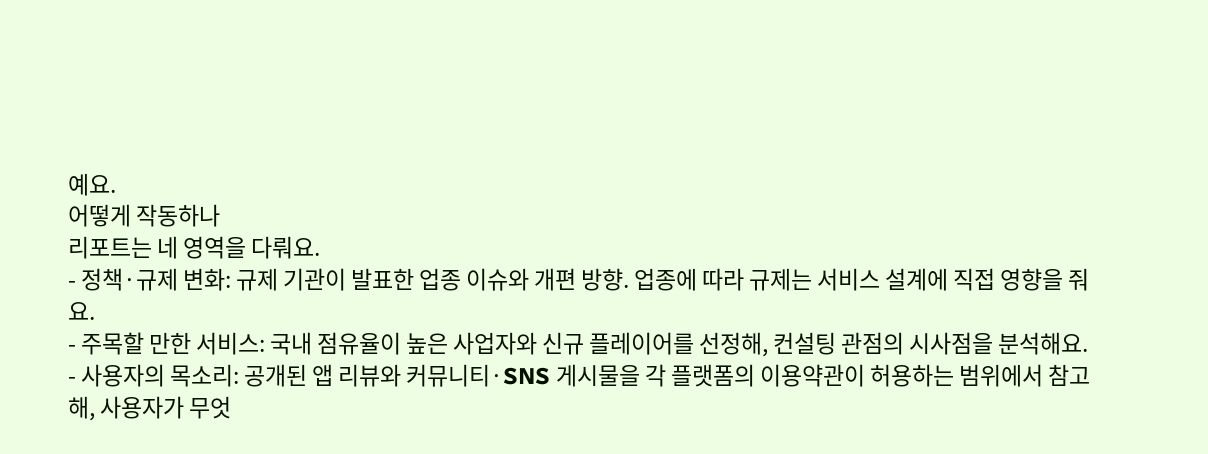예요.
어떻게 작동하나
리포트는 네 영역을 다뤄요.
- 정책·규제 변화: 규제 기관이 발표한 업종 이슈와 개편 방향. 업종에 따라 규제는 서비스 설계에 직접 영향을 줘요.
- 주목할 만한 서비스: 국내 점유율이 높은 사업자와 신규 플레이어를 선정해, 컨설팅 관점의 시사점을 분석해요.
- 사용자의 목소리: 공개된 앱 리뷰와 커뮤니티·SNS 게시물을 각 플랫폼의 이용약관이 허용하는 범위에서 참고해, 사용자가 무엇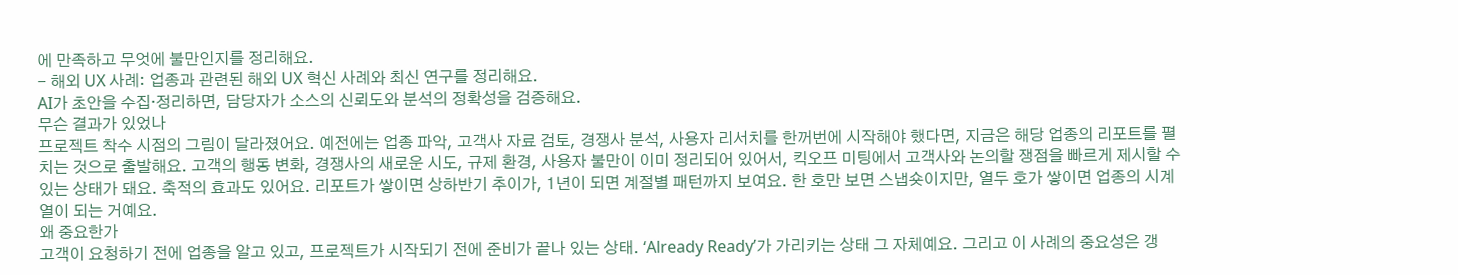에 만족하고 무엇에 불만인지를 정리해요.
- 해외 UX 사례: 업종과 관련된 해외 UX 혁신 사례와 최신 연구를 정리해요.
AI가 초안을 수집·정리하면, 담당자가 소스의 신뢰도와 분석의 정확성을 검증해요.
무슨 결과가 있었나
프로젝트 착수 시점의 그림이 달라졌어요. 예전에는 업종 파악, 고객사 자료 검토, 경쟁사 분석, 사용자 리서치를 한꺼번에 시작해야 했다면, 지금은 해당 업종의 리포트를 펼치는 것으로 출발해요. 고객의 행동 변화, 경쟁사의 새로운 시도, 규제 환경, 사용자 불만이 이미 정리되어 있어서, 킥오프 미팅에서 고객사와 논의할 쟁점을 빠르게 제시할 수 있는 상태가 돼요. 축적의 효과도 있어요. 리포트가 쌓이면 상하반기 추이가, 1년이 되면 계절별 패턴까지 보여요. 한 호만 보면 스냅숏이지만, 열두 호가 쌓이면 업종의 시계열이 되는 거예요.
왜 중요한가
고객이 요청하기 전에 업종을 알고 있고, 프로젝트가 시작되기 전에 준비가 끝나 있는 상태. ‘Already Ready’가 가리키는 상태 그 자체예요. 그리고 이 사례의 중요성은 갱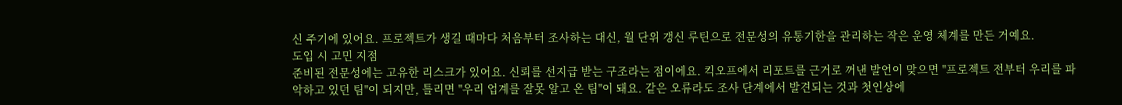신 주기에 있어요. 프로젝트가 생길 때마다 처음부터 조사하는 대신, 월 단위 갱신 루틴으로 전문성의 유통기한을 관리하는 작은 운영 체계를 만든 거예요.
도입 시 고민 지점
준비된 전문성에는 고유한 리스크가 있어요. 신뢰를 선지급 받는 구조라는 점이에요. 킥오프에서 리포트를 근거로 꺼낸 발언이 맞으면 "프로젝트 전부터 우리를 파악하고 있던 팀"이 되지만, 틀리면 "우리 업계를 잘못 알고 온 팀"이 돼요. 같은 오류라도 조사 단계에서 발견되는 것과 첫인상에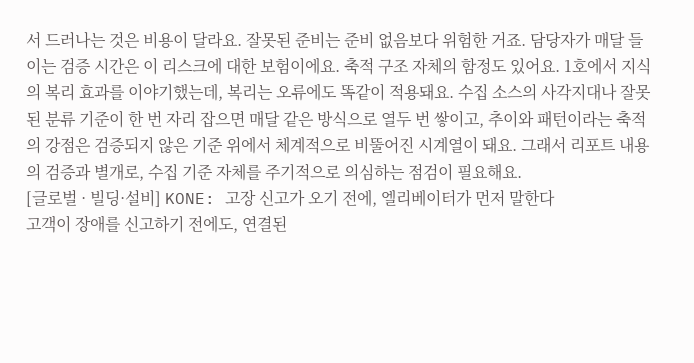서 드러나는 것은 비용이 달라요. 잘못된 준비는 준비 없음보다 위험한 거죠. 담당자가 매달 들이는 검증 시간은 이 리스크에 대한 보험이에요. 축적 구조 자체의 함정도 있어요. 1호에서 지식의 복리 효과를 이야기했는데, 복리는 오류에도 똑같이 적용돼요. 수집 소스의 사각지대나 잘못된 분류 기준이 한 번 자리 잡으면 매달 같은 방식으로 열두 번 쌓이고, 추이와 패턴이라는 축적의 강점은 검증되지 않은 기준 위에서 체계적으로 비뚤어진 시계열이 돼요. 그래서 리포트 내용의 검증과 별개로, 수집 기준 자체를 주기적으로 의심하는 점검이 필요해요.
[글로벌 · 빌딩·설비] KONE: 고장 신고가 오기 전에, 엘리베이터가 먼저 말한다
고객이 장애를 신고하기 전에도, 연결된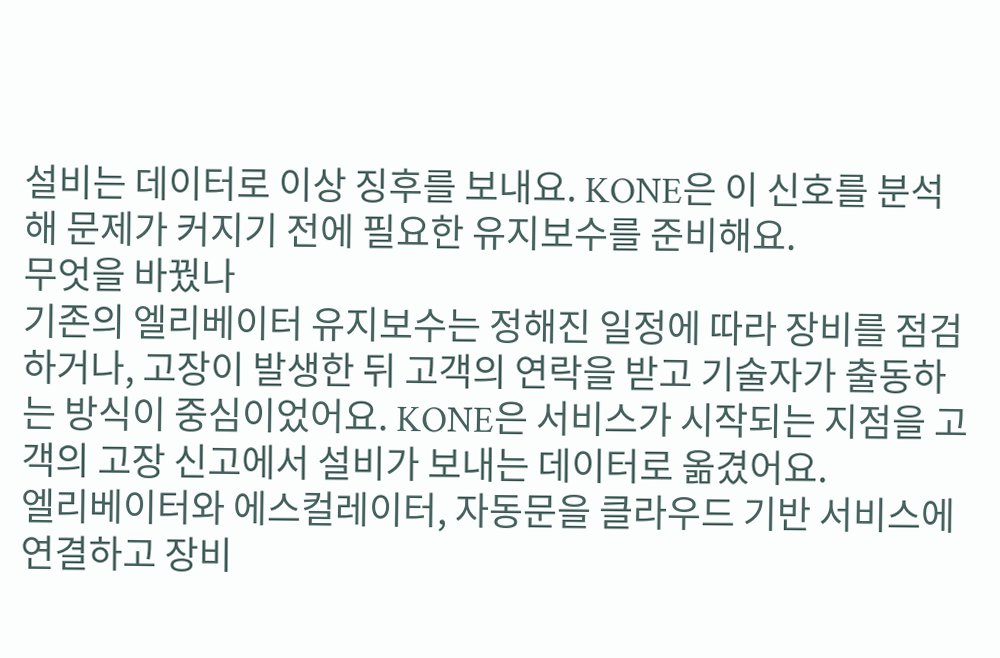설비는 데이터로 이상 징후를 보내요. KONE은 이 신호를 분석해 문제가 커지기 전에 필요한 유지보수를 준비해요.
무엇을 바꿨나
기존의 엘리베이터 유지보수는 정해진 일정에 따라 장비를 점검하거나, 고장이 발생한 뒤 고객의 연락을 받고 기술자가 출동하는 방식이 중심이었어요. KONE은 서비스가 시작되는 지점을 고객의 고장 신고에서 설비가 보내는 데이터로 옮겼어요.
엘리베이터와 에스컬레이터, 자동문을 클라우드 기반 서비스에 연결하고 장비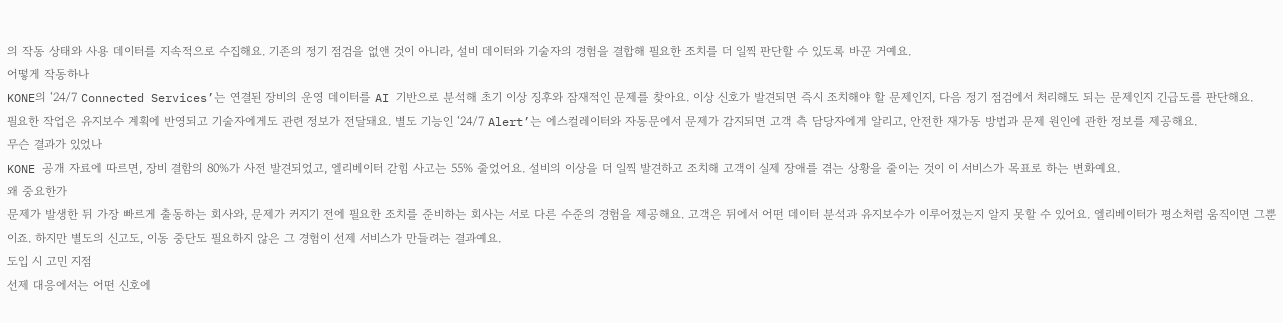의 작동 상태와 사용 데이터를 지속적으로 수집해요. 기존의 정기 점검을 없앤 것이 아니라, 설비 데이터와 기술자의 경험을 결합해 필요한 조치를 더 일찍 판단할 수 있도록 바꾼 거예요.
어떻게 작동하나
KONE의 ‘24/7 Connected Services’는 연결된 장비의 운영 데이터를 AI 기반으로 분석해 초기 이상 징후와 잠재적인 문제를 찾아요. 이상 신호가 발견되면 즉시 조치해야 할 문제인지, 다음 정기 점검에서 처리해도 되는 문제인지 긴급도를 판단해요.
필요한 작업은 유지보수 계획에 반영되고 기술자에게도 관련 정보가 전달돼요. 별도 기능인 ‘24/7 Alert’는 에스컬레이터와 자동문에서 문제가 감지되면 고객 측 담당자에게 알리고, 안전한 재가동 방법과 문제 원인에 관한 정보를 제공해요.
무슨 결과가 있었나
KONE 공개 자료에 따르면, 장비 결함의 80%가 사전 발견되었고, 엘리베이터 갇힘 사고는 55% 줄었어요. 설비의 이상을 더 일찍 발견하고 조치해 고객이 실제 장애를 겪는 상황을 줄이는 것이 이 서비스가 목표로 하는 변화예요.
왜 중요한가
문제가 발생한 뒤 가장 빠르게 출동하는 회사와, 문제가 커지기 전에 필요한 조치를 준비하는 회사는 서로 다른 수준의 경험을 제공해요. 고객은 뒤에서 어떤 데이터 분석과 유지보수가 이루어졌는지 알지 못할 수 있어요. 엘리베이터가 평소처럼 움직이면 그뿐이죠. 하지만 별도의 신고도, 이동 중단도 필요하지 않은 그 경험이 선제 서비스가 만들려는 결과예요.
도입 시 고민 지점
선제 대응에서는 어떤 신호에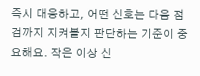즉시 대응하고, 어떤 신호는 다음 점검까지 지켜볼지 판단하는 기준이 중요해요. 작은 이상 신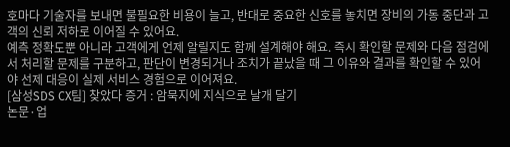호마다 기술자를 보내면 불필요한 비용이 늘고, 반대로 중요한 신호를 놓치면 장비의 가동 중단과 고객의 신뢰 저하로 이어질 수 있어요.
예측 정확도뿐 아니라 고객에게 언제 알릴지도 함께 설계해야 해요. 즉시 확인할 문제와 다음 점검에서 처리할 문제를 구분하고, 판단이 변경되거나 조치가 끝났을 때 그 이유와 결과를 확인할 수 있어야 선제 대응이 실제 서비스 경험으로 이어져요.
[삼성SDS CX팀] 찾았다 증거 : 암묵지에 지식으로 날개 달기
논문·업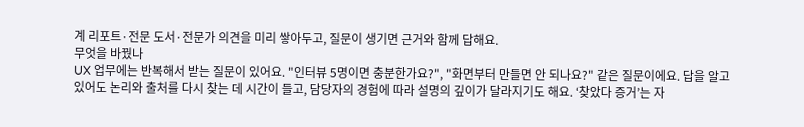계 리포트·전문 도서·전문가 의견을 미리 쌓아두고, 질문이 생기면 근거와 함께 답해요.
무엇을 바꿨나
UX 업무에는 반복해서 받는 질문이 있어요. "인터뷰 5명이면 충분한가요?", "화면부터 만들면 안 되나요?" 같은 질문이에요. 답을 알고 있어도 논리와 출처를 다시 찾는 데 시간이 들고, 담당자의 경험에 따라 설명의 깊이가 달라지기도 해요. ‘찾았다 증거’는 자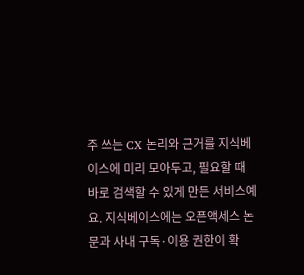주 쓰는 CX 논리와 근거를 지식베이스에 미리 모아두고, 필요할 때 바로 검색할 수 있게 만든 서비스예요. 지식베이스에는 오픈액세스 논문과 사내 구독·이용 권한이 확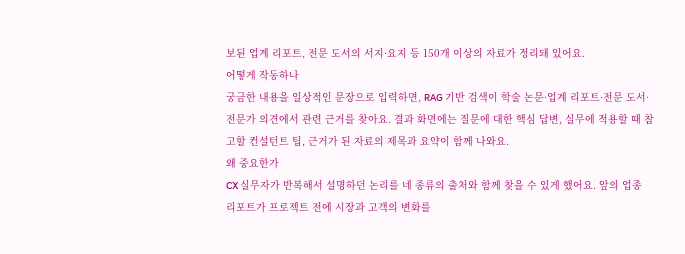보된 업계 리포트, 전문 도서의 서지·요지 등 150개 이상의 자료가 정리돼 있어요.
어떻게 작동하나
궁금한 내용을 일상적인 문장으로 입력하면, RAG 기반 검색이 학술 논문·업계 리포트·전문 도서·전문가 의견에서 관련 근거를 찾아요. 결과 화면에는 질문에 대한 핵심 답변, 실무에 적용할 때 참고할 컨설턴트 팁, 근거가 된 자료의 제목과 요약이 함께 나와요.
왜 중요한가
CX 실무자가 반복해서 설명하던 논리를 네 종류의 출처와 함께 찾을 수 있게 했어요. 앞의 업종 리포트가 프로젝트 전에 시장과 고객의 변화를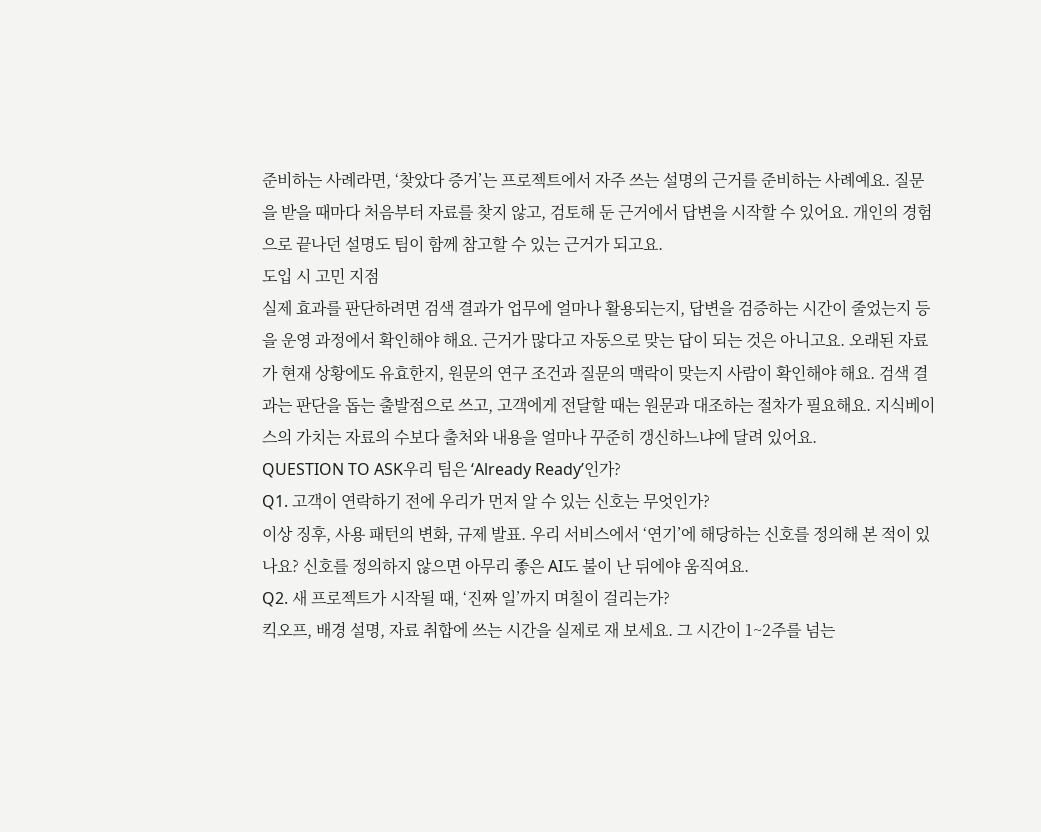준비하는 사례라면, ‘찾았다 증거’는 프로젝트에서 자주 쓰는 설명의 근거를 준비하는 사례예요. 질문을 받을 때마다 처음부터 자료를 찾지 않고, 검토해 둔 근거에서 답변을 시작할 수 있어요. 개인의 경험으로 끝나던 설명도 팀이 함께 참고할 수 있는 근거가 되고요.
도입 시 고민 지점
실제 효과를 판단하려면 검색 결과가 업무에 얼마나 활용되는지, 답변을 검증하는 시간이 줄었는지 등을 운영 과정에서 확인해야 해요. 근거가 많다고 자동으로 맞는 답이 되는 것은 아니고요. 오래된 자료가 현재 상황에도 유효한지, 원문의 연구 조건과 질문의 맥락이 맞는지 사람이 확인해야 해요. 검색 결과는 판단을 돕는 출발점으로 쓰고, 고객에게 전달할 때는 원문과 대조하는 절차가 필요해요. 지식베이스의 가치는 자료의 수보다 출처와 내용을 얼마나 꾸준히 갱신하느냐에 달려 있어요.
QUESTION TO ASK우리 팀은 ‘Already Ready’인가?
Q1. 고객이 연락하기 전에 우리가 먼저 알 수 있는 신호는 무엇인가?
이상 징후, 사용 패턴의 변화, 규제 발표. 우리 서비스에서 ‘연기’에 해당하는 신호를 정의해 본 적이 있나요? 신호를 정의하지 않으면 아무리 좋은 AI도 불이 난 뒤에야 움직여요.
Q2. 새 프로젝트가 시작될 때, ‘진짜 일’까지 며칠이 걸리는가?
킥오프, 배경 설명, 자료 취합에 쓰는 시간을 실제로 재 보세요. 그 시간이 1~2주를 넘는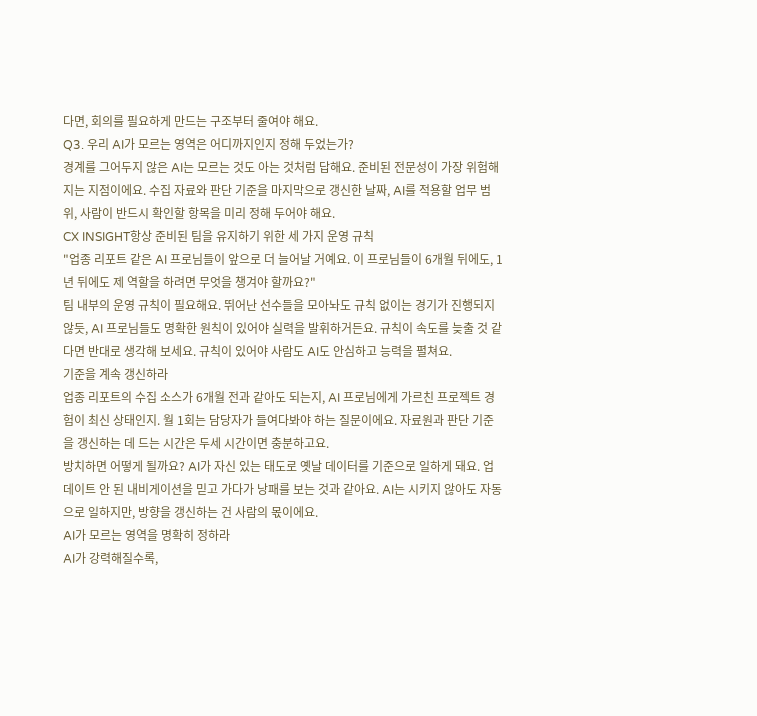다면, 회의를 필요하게 만드는 구조부터 줄여야 해요.
Q3. 우리 AI가 모르는 영역은 어디까지인지 정해 두었는가?
경계를 그어두지 않은 AI는 모르는 것도 아는 것처럼 답해요. 준비된 전문성이 가장 위험해지는 지점이에요. 수집 자료와 판단 기준을 마지막으로 갱신한 날짜, AI를 적용할 업무 범위, 사람이 반드시 확인할 항목을 미리 정해 두어야 해요.
CX INSIGHT항상 준비된 팀을 유지하기 위한 세 가지 운영 규칙
"업종 리포트 같은 AI 프로님들이 앞으로 더 늘어날 거예요. 이 프로님들이 6개월 뒤에도, 1년 뒤에도 제 역할을 하려면 무엇을 챙겨야 할까요?"
팀 내부의 운영 규칙이 필요해요. 뛰어난 선수들을 모아놔도 규칙 없이는 경기가 진행되지 않듯, AI 프로님들도 명확한 원칙이 있어야 실력을 발휘하거든요. 규칙이 속도를 늦출 것 같다면 반대로 생각해 보세요. 규칙이 있어야 사람도 AI도 안심하고 능력을 펼쳐요.
기준을 계속 갱신하라
업종 리포트의 수집 소스가 6개월 전과 같아도 되는지, AI 프로님에게 가르친 프로젝트 경험이 최신 상태인지. 월 1회는 담당자가 들여다봐야 하는 질문이에요. 자료원과 판단 기준을 갱신하는 데 드는 시간은 두세 시간이면 충분하고요.
방치하면 어떻게 될까요? AI가 자신 있는 태도로 옛날 데이터를 기준으로 일하게 돼요. 업데이트 안 된 내비게이션을 믿고 가다가 낭패를 보는 것과 같아요. AI는 시키지 않아도 자동으로 일하지만, 방향을 갱신하는 건 사람의 몫이에요.
AI가 모르는 영역을 명확히 정하라
AI가 강력해질수록,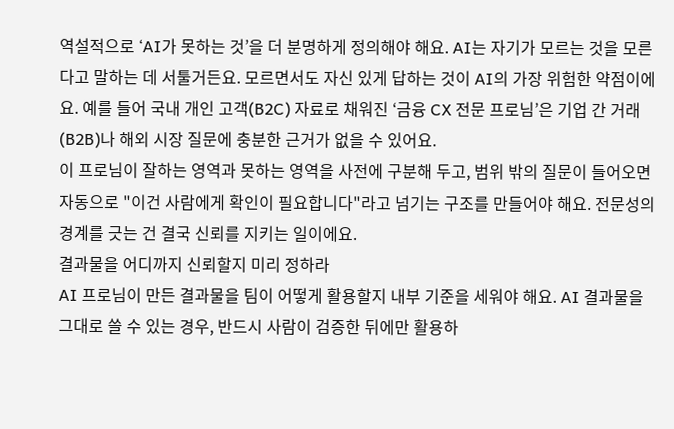역설적으로 ‘AI가 못하는 것’을 더 분명하게 정의해야 해요. AI는 자기가 모르는 것을 모른다고 말하는 데 서툴거든요. 모르면서도 자신 있게 답하는 것이 AI의 가장 위험한 약점이에요. 예를 들어 국내 개인 고객(B2C) 자료로 채워진 ‘금융 CX 전문 프로님’은 기업 간 거래(B2B)나 해외 시장 질문에 충분한 근거가 없을 수 있어요.
이 프로님이 잘하는 영역과 못하는 영역을 사전에 구분해 두고, 범위 밖의 질문이 들어오면 자동으로 "이건 사람에게 확인이 필요합니다"라고 넘기는 구조를 만들어야 해요. 전문성의 경계를 긋는 건 결국 신뢰를 지키는 일이에요.
결과물을 어디까지 신뢰할지 미리 정하라
AI 프로님이 만든 결과물을 팀이 어떻게 활용할지 내부 기준을 세워야 해요. AI 결과물을 그대로 쓸 수 있는 경우, 반드시 사람이 검증한 뒤에만 활용하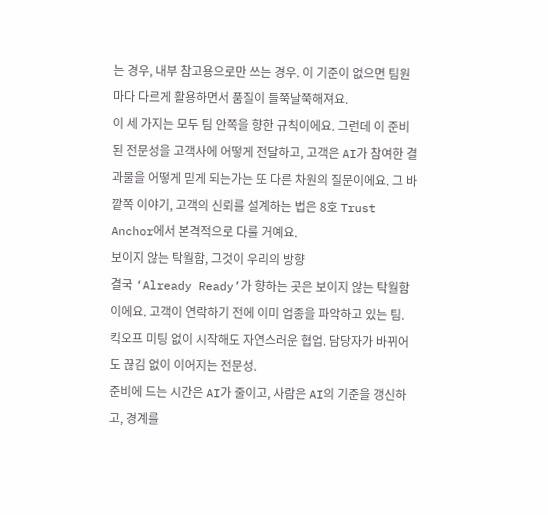는 경우, 내부 참고용으로만 쓰는 경우. 이 기준이 없으면 팀원마다 다르게 활용하면서 품질이 들쭉날쭉해져요.
이 세 가지는 모두 팀 안쪽을 향한 규칙이에요. 그런데 이 준비된 전문성을 고객사에 어떻게 전달하고, 고객은 AI가 참여한 결과물을 어떻게 믿게 되는가는 또 다른 차원의 질문이에요. 그 바깥쪽 이야기, 고객의 신뢰를 설계하는 법은 8호 Trust Anchor에서 본격적으로 다룰 거예요.
보이지 않는 탁월함, 그것이 우리의 방향
결국 ‘Already Ready’가 향하는 곳은 보이지 않는 탁월함이에요. 고객이 연락하기 전에 이미 업종을 파악하고 있는 팀. 킥오프 미팅 없이 시작해도 자연스러운 협업. 담당자가 바뀌어도 끊김 없이 이어지는 전문성.
준비에 드는 시간은 AI가 줄이고, 사람은 AI의 기준을 갱신하고, 경계를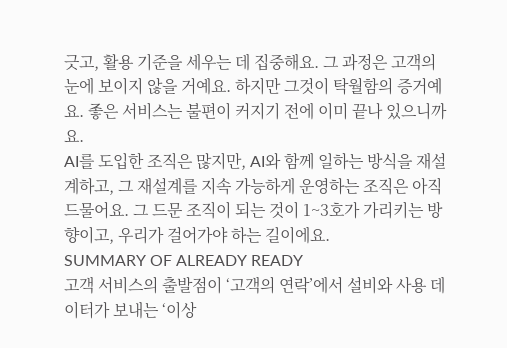긋고, 활용 기준을 세우는 데 집중해요. 그 과정은 고객의 눈에 보이지 않을 거예요. 하지만 그것이 탁월함의 증거예요. 좋은 서비스는 불편이 커지기 전에 이미 끝나 있으니까요.
AI를 도입한 조직은 많지만, AI와 함께 일하는 방식을 재설계하고, 그 재설계를 지속 가능하게 운영하는 조직은 아직 드물어요. 그 드문 조직이 되는 것이 1~3호가 가리키는 방향이고, 우리가 걸어가야 하는 길이에요.
SUMMARY OF ALREADY READY
고객 서비스의 출발점이 ‘고객의 연락’에서 설비와 사용 데이터가 보내는 ‘이상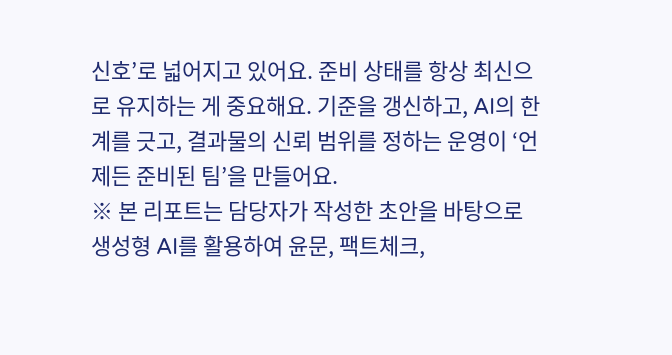신호’로 넓어지고 있어요. 준비 상태를 항상 최신으로 유지하는 게 중요해요. 기준을 갱신하고, AI의 한계를 긋고, 결과물의 신뢰 범위를 정하는 운영이 ‘언제든 준비된 팀’을 만들어요.
※ 본 리포트는 담당자가 작성한 초안을 바탕으로 생성형 AI를 활용하여 윤문, 팩트체크,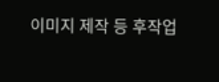이미지 제작 등 후작업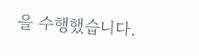을 수행했습니다.